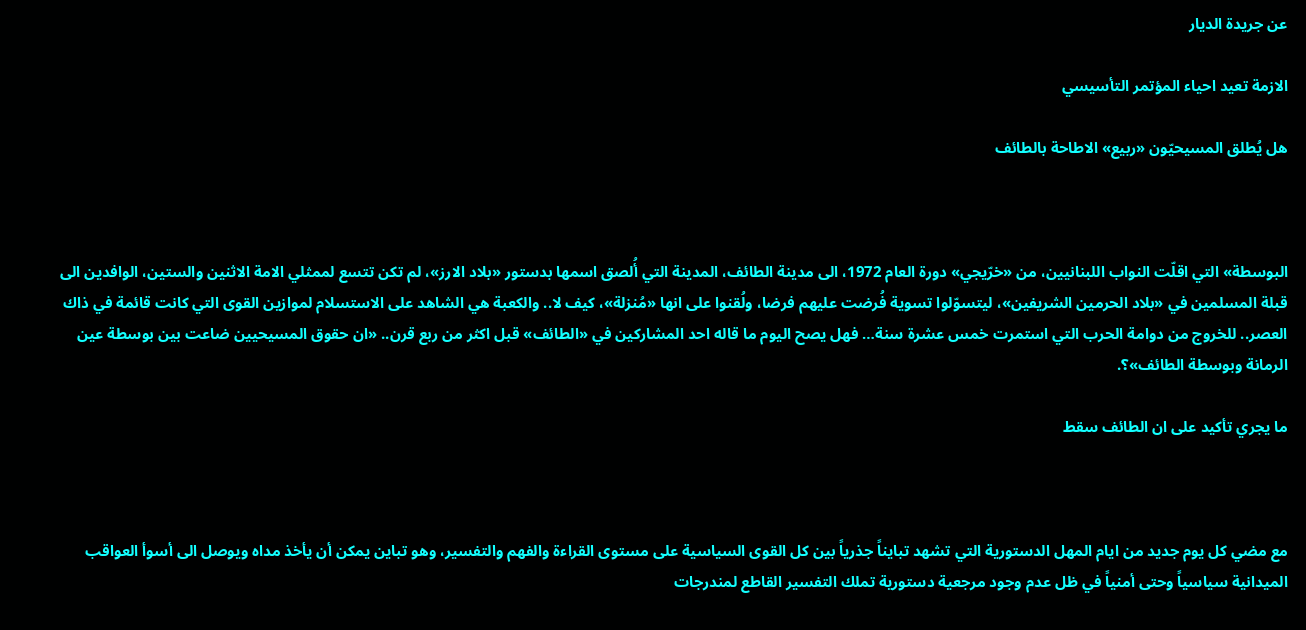عن جريدة الديار

الازمة تعيد احياء المؤتمر التأسيسي

هل يُطلق المسيحيّون «ربيع» الاطاحة بالطائف



البوسطة» التي اقلّت النواب اللبنانيين، من «خرّيجي» دورة العام 1972، الى مدينة الطائف، المدينة التي أُلصق اسمها بدستور «بلاد الارز»، لم تكن تتسع لممثلي الامة الاثنين والستين، الوافدين الى قبلة المسلمين في «بلاد الحرمين الشريفين»، ليتسوّلوا تسوية فُرضت عليهم فرضا، ولُقنوا على انها «مُنزلة»، كيف لا.. والكعبة هي الشاهد على الاستسلام لموازين القوى التي كانت قائمة في ذاك العصر.. للخروج من دوامة الحرب التي استمرت خمس عشرة سنة… فهل يصح اليوم ما قاله احد المشاركين في «الطائف» قبل اكثر من ربع قرن.. «ان حقوق المسيحيين ضاعت بين بوسطة عين الرمانة وبوسطة الطائف»؟.

ما يجري تأكيد على ان الطائف سقط



مع مضي كل يوم جديد من ايام المهل الدستورية التي تشهد تبايناً جذرياً بين كل القوى السياسية على مستوى القراءة والفهم والتفسير، وهو تباين يمكن أن يأخذ مداه ويوصل الى أسوأ العواقب الميدانية سياسياً وحتى أمنياً في ظل عدم وجود مرجعية دستورية تملك التفسير القاطع لمندرجات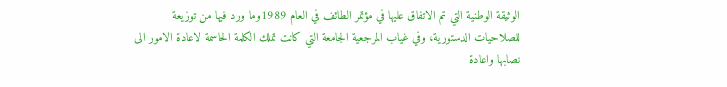الوثيقة الوطنية التي تم الاتفاق عليها في مؤتمر الطائف في العام 1989وما ورد فيها من توزيعة للصلاحيات الدستورية، وفي غياب المرجعية الجامعة التي كانت تملك الكلمة الحاسمة لاعادة الامور الى نصابها واعادة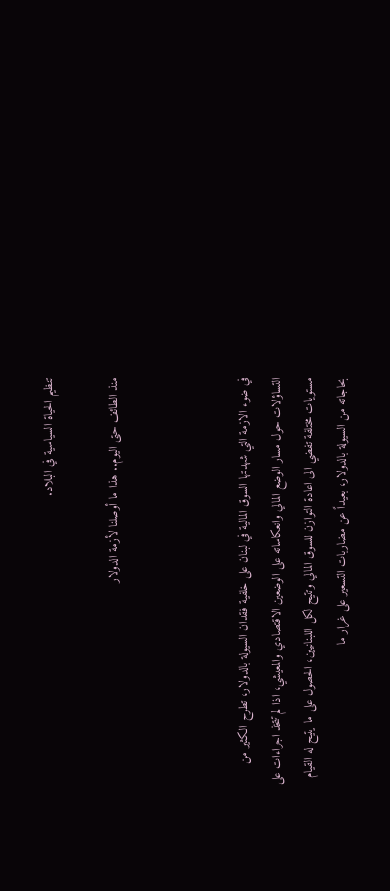تنظيم الحياة السياسية في البلاد.

منذ الطائف حتى اليوم.. هذا ما أوصلنا لأزمة الدولار



في ضوء الازمة التي شهدتها السوق المالية في لبنان على خلفية فقدان السيولة بالدولار، تطرح الكثير من التساؤلات حول مسار الوضع المالي وانعكاساته على الوضعين الاقتصادي والمعيشي، اذا لم تتخذ اجراءات على مستويات مختلفة تفضي الى اعادة التوازن للسوق المالي وتتيح لكل اللبنانيين، الحصول على ما يتيح له القيام بحاجاته من السيولة بالدولار، بعيداً عن مضاربات التسعير على غرار ما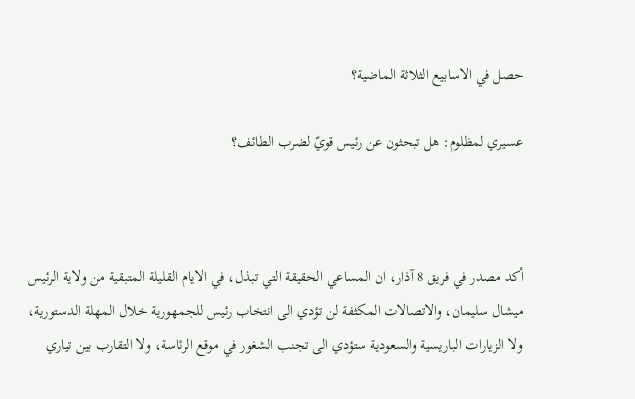حصل في الاسابيع الثلاثة الماضية؟

عسيري لمظلوم: هل تبحثون عن رئيس قويّ لضرب الطائف؟



أكد مصدر في فريق 8 آذار، ان المساعي الحقيقة التي تبذل، في الايام القليلة المتبقية من ولاية الرئيس ميشال سليمان، والاتصالات المكثفة لن تؤدي الى انتخاب رئيس للجمهورية خلال المهلة الدستورية، ولا الزيارات الباريسية والسعودية ستؤدي الى تجنب الشغور في موقع الرئاسة، ولا التقارب بين تياري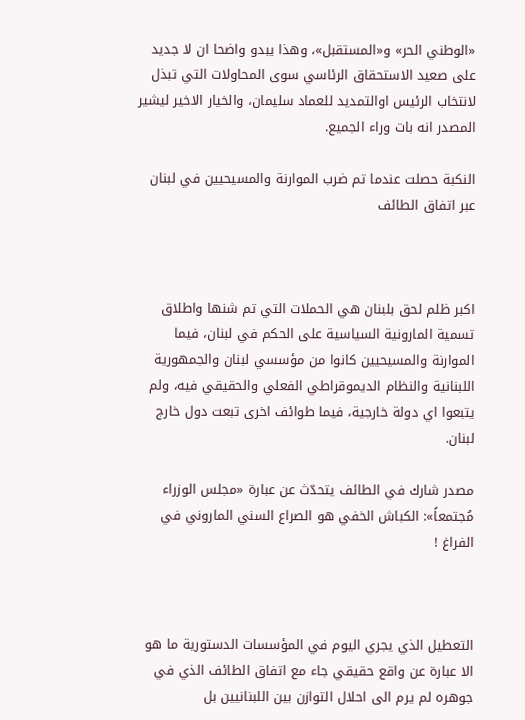«الوطني الحر» و«المستقبل»، وهذا يبدو واضحا ان لا جديد على صعيد الاستحقاق الرئاسي سوى المحاولات التي تبذل لانتخاب الرئيس اوالتمديد للعماد سليمان، والخيار الاخير ليشير المصدر انه بات وراء الجميع.

النكبة حصلت عندما تم ضرب الموارنة والمسيحيين في لبنان عبر اتفاق الطائف



اكبر ظلم لحق بلبنان هي الحملات التي تم شنها واطلاق تسمية المارونية السياسية على الحكم في لبنان، فيما الموارنة والمسيحيين كانوا من مؤسسي لبنان والجمهورية اللبنانية والنظام الديموقراطي الفعلي والحقيقي فيه، ولم يتبعوا اي دولة خارجية، فيما طوائف اخرى تبعت دول خارج لبنان.

مصدر شارك في الطائف يتحدّث عن عبارة «مجلس الوزراء مُجتمعاً»: الكباش الخفي هو الصراع السني الماروني في الفراغ !



التعطيل الذي يجري اليوم في المؤسسات الدستورية ما هو الا عبارة عن واقع حقيقي جاء مع اتفاق الطائف الذي في جوهره لم يرم الى احلال التوازن بين اللبنانيين بل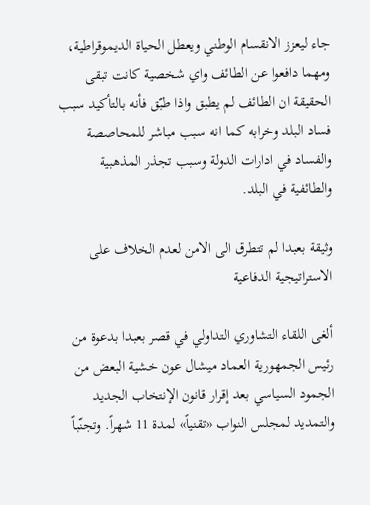جاء ليعزز الانقسام الوطني ويعطل الحياة الديموقراطية، ومهما دافعوا عن الطائف واي شخصية كانت تبقى الحقيقة ان الطائف لم يطبق واذا طبّق فأنه بالتأكيد سبب فساد البلد وخرابه كما انه سبب مباشر للمحاصصة والفساد في ادارات الدولة وسبب تجذر المذهبية والطائفية في البلد.

وثيقة بعبدا لم تتطرق الى الامن لعدم الخلاف على الاستراتيجية الدفاعية

ألغى اللقاء التشاوري التداولي في قصر بعبدا بدعوة من رئيس الجمهورية العماد ميشال عون خشية البعض من الجمود السياسي بعد إقرار قانون الإنتخاب الجديد والتمديد لمجلس النواب «تقنياً» لمدة 11 شهراً. وتجنّباً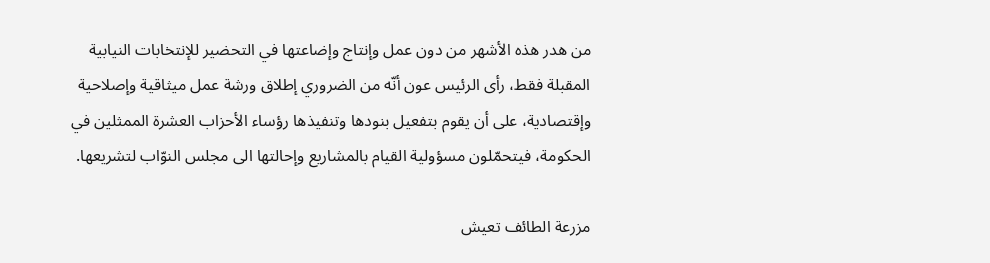من هدر هذه الأشهر من دون عمل وإنتاج وإضاعتها في التحضير للإنتخابات النيابية المقبلة فقط، رأى الرئيس عون أنّه من الضروري إطلاق ورشة عمل ميثاقية وإصلاحية وإقتصادية، على أن يقوم بتفعيل بنودها وتنفيذها رؤساء الأحزاب العشرة الممثلين في الحكومة، فيتحمّلون مسؤولية القيام بالمشاريع وإحالتها الى مجلس النوّاب لتشريعها.

مزرعة الطائف تعيش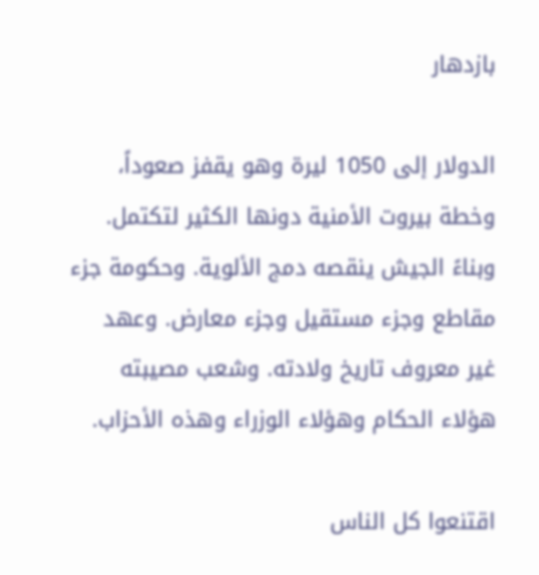بازدهار

الدولار إلى 1050 ليرة وهو يقفز صعوداً، وخطة بيروت الأمنية دونها الكثير لتكتمل. وبناءً الجيش ينقصه دمج الألوية. وحكومة جزء مقاطع وجزء مستقيل وجزء معارض. وعهد غير معروف تاريخ ولادته. وشعب مصيبته هؤلاء الحكام وهؤلاء الوزراء وهذه الأحزاب.

اقتنعوا كل الناس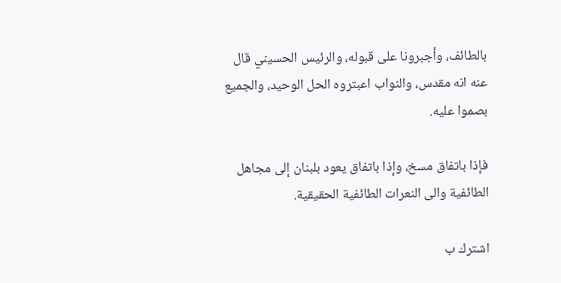بالطائف، وأجبرونا على قبوله، والرئيس الحسيني قال عنه انه مقدس، والنواب اعبتروه الحل الوحيد، والجميع بصموا عليه.

فإذا باتفاق مسخ، وإذا باتفاق يعود بلبنان إلى مجاهل الطائفية والى النعرات الطائفية الحقيقية.

اشترك ب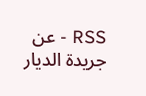RSS - عن جريدة الديار